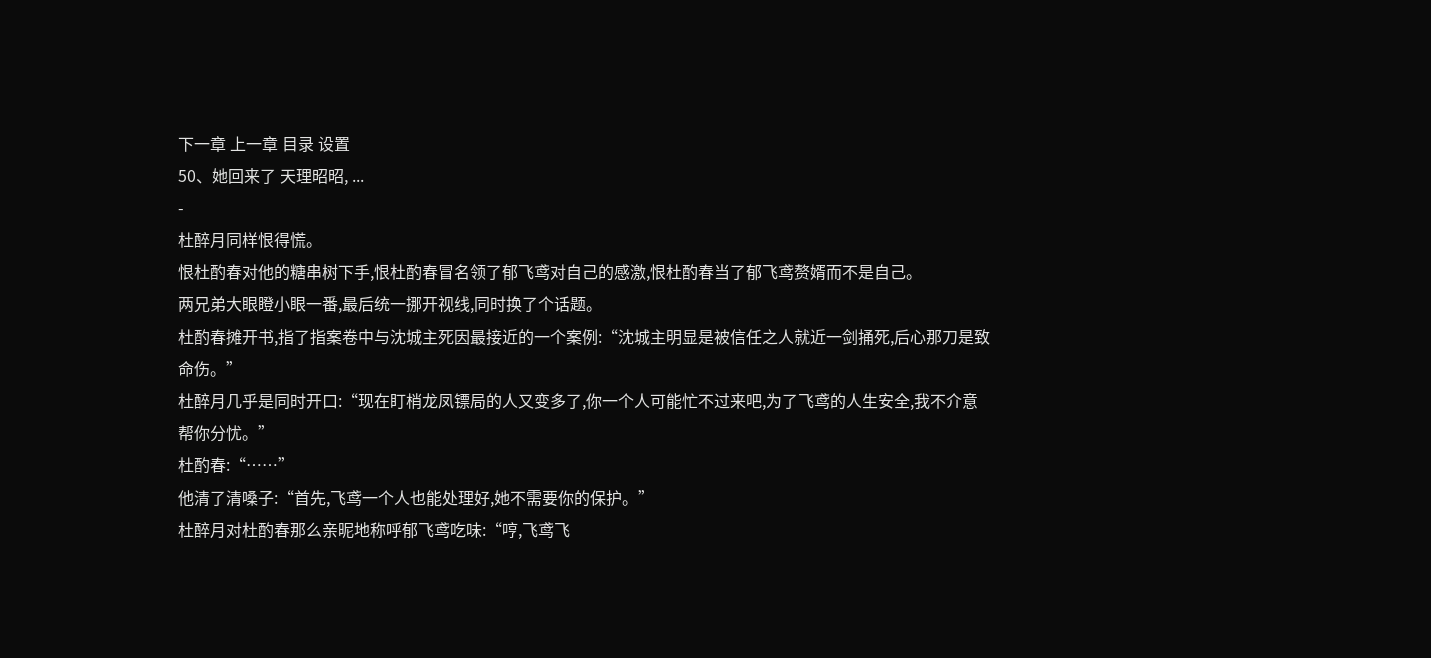下一章 上一章 目录 设置
50、她回来了 天理昭昭, ...
-
杜醉月同样恨得慌。
恨杜酌春对他的糖串树下手,恨杜酌春冒名领了郁飞鸢对自己的感激,恨杜酌春当了郁飞鸢赘婿而不是自己。
两兄弟大眼瞪小眼一番,最后统一挪开视线,同时换了个话题。
杜酌春摊开书,指了指案卷中与沈城主死因最接近的一个案例:“沈城主明显是被信任之人就近一剑捅死,后心那刀是致命伤。”
杜醉月几乎是同时开口:“现在盯梢龙凤镖局的人又变多了,你一个人可能忙不过来吧,为了飞鸢的人生安全,我不介意帮你分忧。”
杜酌春:“……”
他清了清嗓子:“首先,飞鸢一个人也能处理好,她不需要你的保护。”
杜醉月对杜酌春那么亲昵地称呼郁飞鸢吃味:“哼,飞鸢飞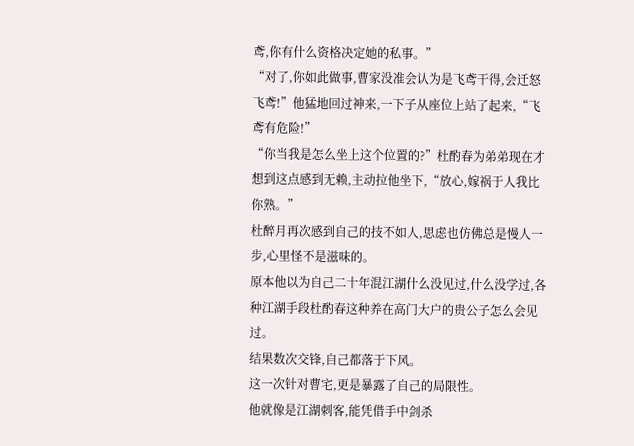鸢,你有什么资格决定她的私事。”
“对了,你如此做事,曹家没准会认为是飞鸢干得,会迁怒飞鸢!”他猛地回过神来,一下子从座位上站了起来,“飞鸢有危险!”
“你当我是怎么坐上这个位置的?”杜酌春为弟弟现在才想到这点感到无赖,主动拉他坐下,“放心,嫁祸于人我比你熟。”
杜醉月再次感到自己的技不如人,思虑也仿佛总是慢人一步,心里怪不是滋味的。
原本他以为自己二十年混江湖什么没见过,什么没学过,各种江湖手段杜酌春这种养在高门大户的贵公子怎么会见过。
结果数次交锋,自己都落于下风。
这一次针对曹宅,更是暴露了自己的局限性。
他就像是江湖刺客,能凭借手中剑杀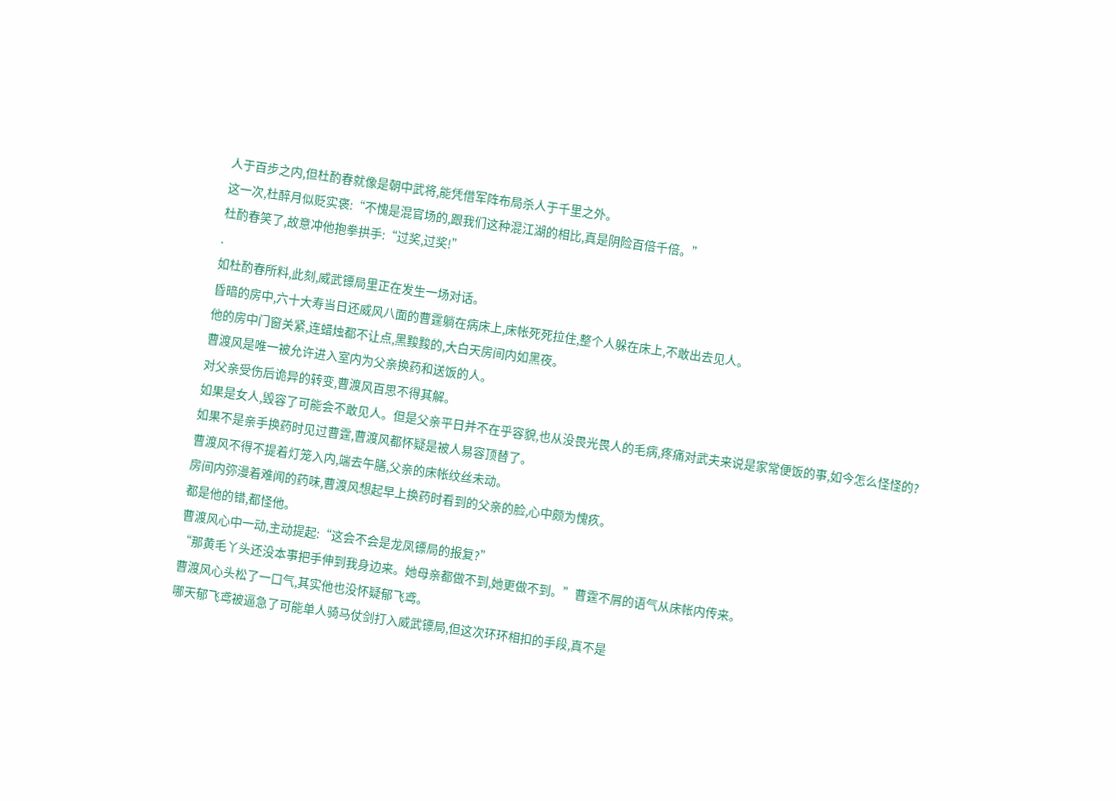人于百步之内,但杜酌春就像是朝中武将,能凭借军阵布局杀人于千里之外。
这一次,杜醉月似贬实褒:“不愧是混官场的,跟我们这种混江湖的相比,真是阴险百倍千倍。”
杜酌春笑了,故意冲他抱拳拱手:“过奖,过奖!”
.
如杜酌春所料,此刻,威武镖局里正在发生一场对话。
昏暗的房中,六十大寿当日还威风八面的曹霆躺在病床上,床帐死死拉住,整个人躲在床上,不敢出去见人。
他的房中门窗关紧,连蜡烛都不让点,黑黢黢的,大白天房间内如黑夜。
曹渡风是唯一被允许进入室内为父亲换药和送饭的人。
对父亲受伤后诡异的转变,曹渡风百思不得其解。
如果是女人,毁容了可能会不敢见人。但是父亲平日并不在乎容貌,也从没畏光畏人的毛病,疼痛对武夫来说是家常便饭的事,如今怎么怪怪的?
如果不是亲手换药时见过曹霆,曹渡风都怀疑是被人易容顶替了。
曹渡风不得不提着灯笼入内,端去午膳,父亲的床帐纹丝未动。
房间内弥漫着难闻的药味,曹渡风想起早上换药时看到的父亲的脸,心中颇为愧疚。
都是他的错,都怪他。
曹渡风心中一动,主动提起:“这会不会是龙凤镖局的报复?”
“那黄毛丫头还没本事把手伸到我身边来。她母亲都做不到,她更做不到。”曹霆不屑的语气从床帐内传来。
曹渡风心头松了一口气,其实他也没怀疑郁飞鸢。
哪天郁飞鸢被逼急了可能单人骑马仗剑打入威武镖局,但这次环环相扣的手段,真不是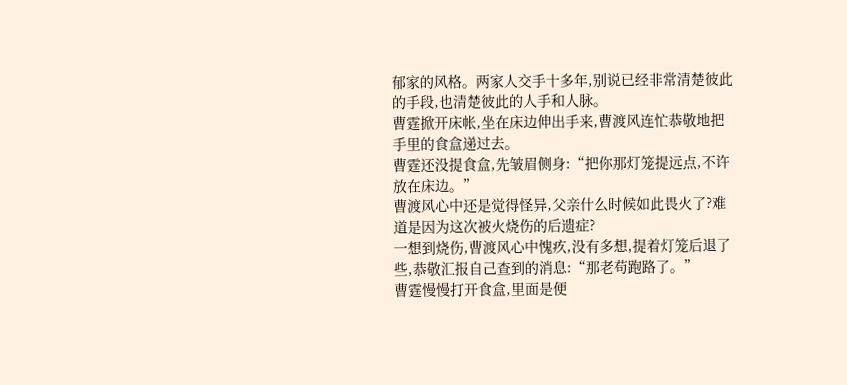郁家的风格。两家人交手十多年,别说已经非常清楚彼此的手段,也清楚彼此的人手和人脉。
曹霆掀开床帐,坐在床边伸出手来,曹渡风连忙恭敬地把手里的食盒递过去。
曹霆还没提食盒,先皱眉侧身:“把你那灯笼提远点,不许放在床边。”
曹渡风心中还是觉得怪异,父亲什么时候如此畏火了?难道是因为这次被火烧伤的后遗症?
一想到烧伤,曹渡风心中愧疚,没有多想,提着灯笼后退了些,恭敬汇报自己查到的消息:“那老苟跑路了。”
曹霆慢慢打开食盒,里面是便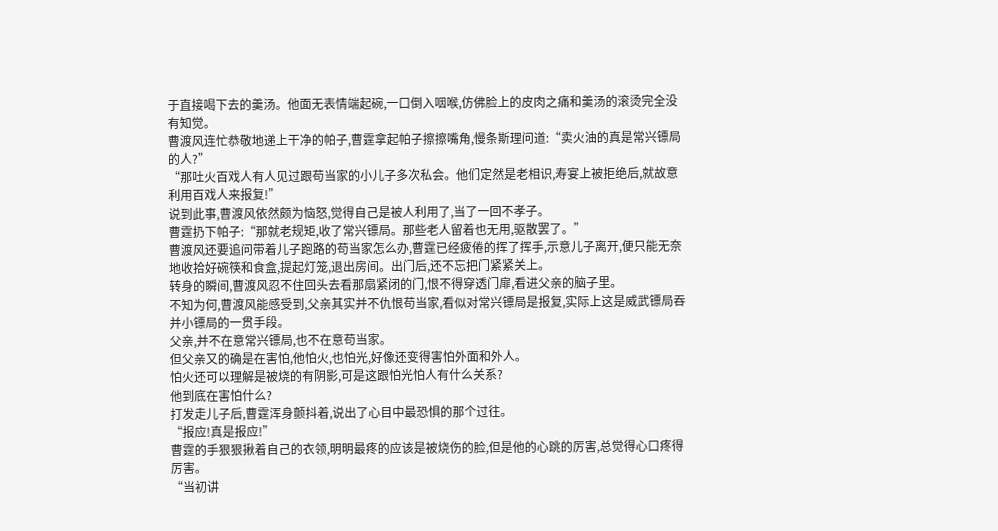于直接喝下去的羹汤。他面无表情端起碗,一口倒入咽喉,仿佛脸上的皮肉之痛和羹汤的滚烫完全没有知觉。
曹渡风连忙恭敬地递上干净的帕子,曹霆拿起帕子擦擦嘴角,慢条斯理问道:“卖火油的真是常兴镖局的人?”
“那吐火百戏人有人见过跟苟当家的小儿子多次私会。他们定然是老相识,寿宴上被拒绝后,就故意利用百戏人来报复!”
说到此事,曹渡风依然颇为恼怒,觉得自己是被人利用了,当了一回不孝子。
曹霆扔下帕子:“那就老规矩,收了常兴镖局。那些老人留着也无用,驱散罢了。”
曹渡风还要追问带着儿子跑路的苟当家怎么办,曹霆已经疲倦的挥了挥手,示意儿子离开,便只能无奈地收拾好碗筷和食盒,提起灯笼,退出房间。出门后,还不忘把门紧紧关上。
转身的瞬间,曹渡风忍不住回头去看那扇紧闭的门,恨不得穿透门扉,看进父亲的脑子里。
不知为何,曹渡风能感受到,父亲其实并不仇恨苟当家,看似对常兴镖局是报复,实际上这是威武镖局吞并小镖局的一贯手段。
父亲,并不在意常兴镖局,也不在意苟当家。
但父亲又的确是在害怕,他怕火,也怕光,好像还变得害怕外面和外人。
怕火还可以理解是被烧的有阴影,可是这跟怕光怕人有什么关系?
他到底在害怕什么?
打发走儿子后,曹霆浑身颤抖着,说出了心目中最恐惧的那个过往。
“报应!真是报应!”
曹霆的手狠狠揪着自己的衣领,明明最疼的应该是被烧伤的脸,但是他的心跳的厉害,总觉得心口疼得厉害。
“当初讲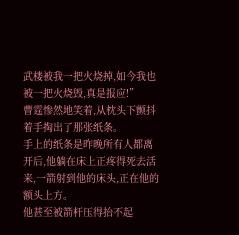武楼被我一把火烧掉,如今我也被一把火烧毁,真是报应!”
曹霆惨然地笑着,从枕头下颤抖着手掏出了那张纸条。
手上的纸条是昨晚所有人都离开后,他躺在床上正疼得死去活来,一箭射到他的床头,正在他的额头上方。
他甚至被箭杆压得抬不起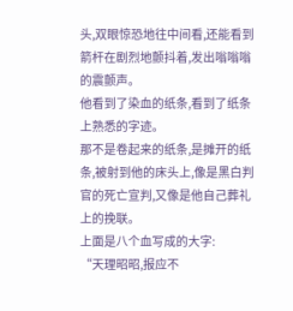头,双眼惊恐地往中间看,还能看到箭杆在剧烈地颤抖着,发出嗡嗡嗡的震颤声。
他看到了染血的纸条,看到了纸条上熟悉的字迹。
那不是卷起来的纸条,是摊开的纸条,被射到他的床头上,像是黑白判官的死亡宣判,又像是他自己葬礼上的挽联。
上面是八个血写成的大字:
“天理昭昭,报应不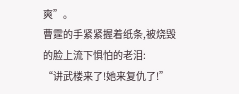爽”。
曹霆的手紧紧握着纸条,被烧毁的脸上流下惧怕的老泪:
“讲武楼来了!她来复仇了!”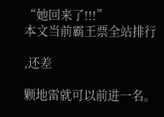“她回来了!!!”
本文当前霸王票全站排行

,还差

颗地雷就可以前进一名。